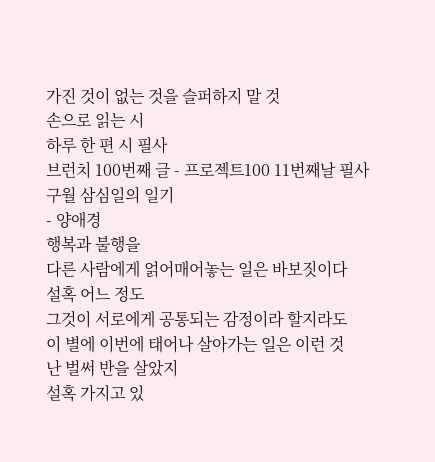가진 것이 없는 것을 슬퍼하지 말 것
손으로 읽는 시
하루 한 편 시 필사
브런치 100번째 글 - 프로젝트100 11번째날 필사
구월 삼심일의 일기
- 양애경
행복과 불행을
다른 사람에게 얽어매어놓는 일은 바보짓이다
설혹 어느 정도
그것이 서로에게 공통되는 감정이라 할지라도
이 별에 이번에 태어나 살아가는 일은 이런 것
난 벌써 반을 살았지
설혹 가지고 있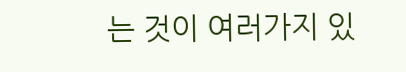는 것이 여러가지 있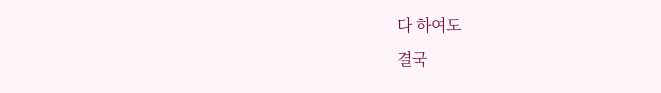다 하여도
결국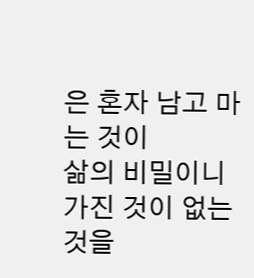은 혼자 남고 마는 것이
삶의 비밀이니
가진 것이 없는 것을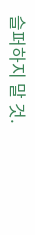슬퍼하지 말 것.